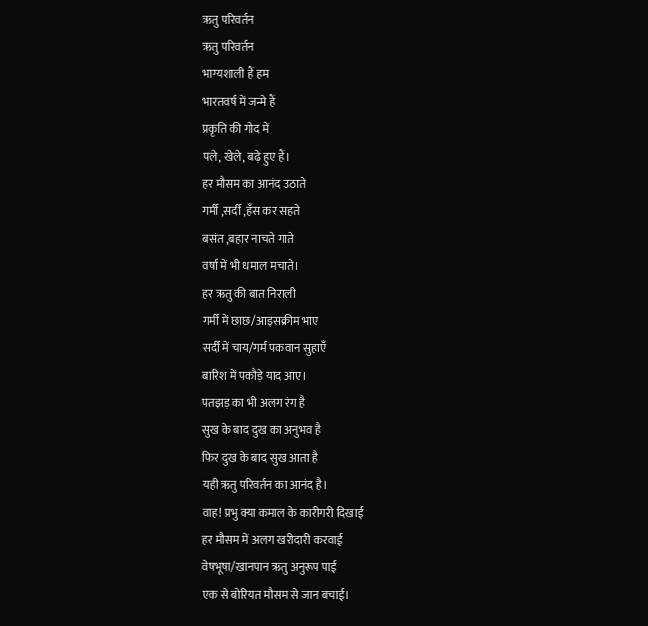ऋतु परिवर्तन
ऋतु परिवर्तन
भाग्यशाली हैं हम
भारतवर्ष में जन्मे हैं
प्रकृति की गोद में
पले, खेले, बढ़े हुए हैं।
हर मौसम का आनंद उठाते
गर्मी ,सर्दी ,हँस कर सहते
बसंत ,बहार नाचते गाते
वर्षा में भी धमाल मचाते।
हर ऋतु की बात निराली
गर्मी में छाछ/आइसक्रीम भाए
सर्दी में चाय/गर्म पकवान सुहाएँ
बारिश में पकौड़े याद आए।
पतझड़ का भी अलग रंग है
सुख के बाद दुख का अनुभव है
फिर दुख के बाद सुख आता है
यही ऋतु परिवर्तन का आनंद है।
वाह! प्रभु क्या कमाल के कारीगरी दिखाई
हर मौसम में अलग खरीदारी करवाई
वेषभूषा/खानपान ऋतु अनुरूप पाई
एक से बोरियत मौसम से जान बचाई।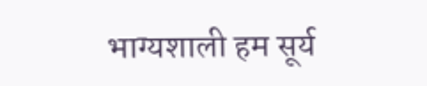भाग्यशाली हम सूर्य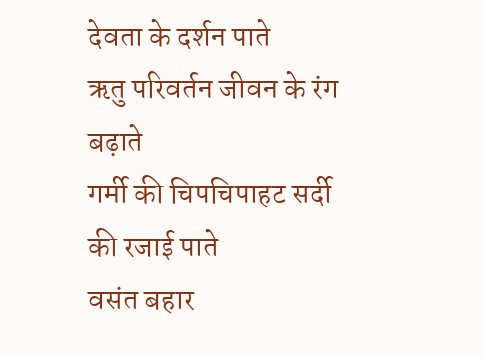देवता के दर्शन पाते
ऋतु परिवर्तन जीवन के रंग बढ़ाते
गर्मी की चिपचिपाहट सर्दी की रजाई पाते
वसंत बहार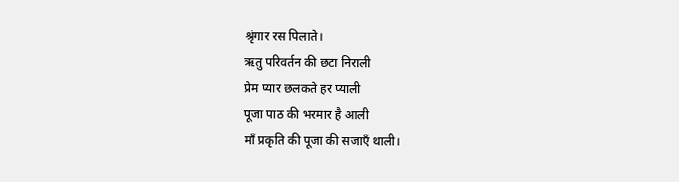श्रृंगार रस पिलाते।
ऋतु परिवर्तन की छटा निराली
प्रेम प्यार छलकते हर प्याली
पूजा पाठ की भरमार है आली
माँ प्रकृति की पूजा की सजाएँ थाली।